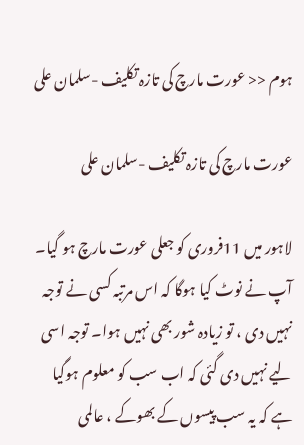ہوم << عورت مارچ کی تازہ تکلیف -سلمان علی

عورت مارچ کی تازہ تکلیف -سلمان علی

لاہور میں 11فروری کو جعلی عورت مارچ ہو گیا۔ آپ نے نوٹ کیا ہوگا کہ اس مرتبہ کسی نے توجہ نہیں دی ، تو زیادہ شور بھی نہیں ہوا۔ توجہ اسی لیے نہیں دی گئی کہ اب سب کو معلوم ہوگیا ہے کہ یہ سب پیسوں کے بھوکے ، عالمی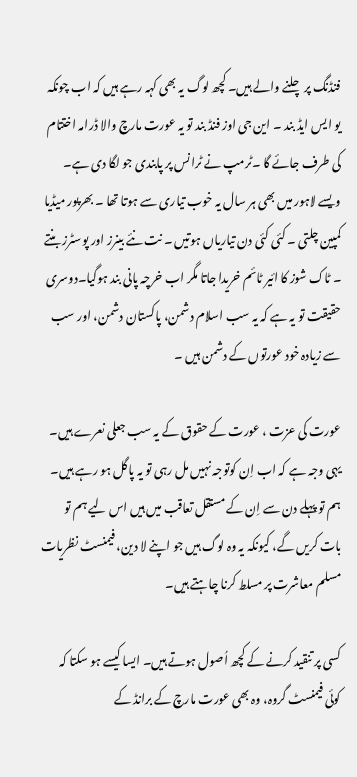فنڈنگ پر چلنے والے ہیں۔ کچھ لوگ یہ بھی کہہ رہے ہیں کہ اب چونکہ یو ایس ایڈ بند ۔ این جی اوز فنڈ بند تو یہ عورت مارچ والا ڈرامہ اختتام کی طرف جائے گا ۔ٹرمپ نے ٹرانس پر پابندی جو لگا دی ہے۔ ویسے لاہور میں بھی ہر سال یہ خوب تیاری سے ہوتا تھا ۔ بھرپور میڈیا کمپین چلتی ۔ کئی کئی دن تیاریاں ہوتیں ۔ نت نئے بینرز اور پوسٹرز بنتے ۔ ٹاک شوز کا ائیر ٹائم خریدا جاتا مگر اب خرچہ پانی بند ہوگیا۔دوسری حقیقت تو یہ ہے کہ یہ سب اسلام دشمن، پاکستان دشمن، اور سب سے زیادہ خود عورتوں کے دشمن ہیں ۔

عورت کی عزت ، عورت کے حقوق کے یہ سب جعلی نعرے ہیں۔ یہی وجہ ہے کہ اب اِن کوتوجہ نہیں مل رہی تو یہ پاگل ہو رہے ہیں۔ ہم تو پہلے دن سے اِن کے مستقل تعاقب میں ہیں اس لیے ہم تو بات کریں گے، کیونکہ یہ وہ لوگ ہیں جو اپنے لا دین، فیمنسٹ نظریات مسلم معاشرت پر مسلط کرنا چاہتے ہیں۔

کسی پر تنقید کرنے کے کچھ اُصول ہوتے ہیں۔ ایسا کیسے ہو سکتا کہ کوئی فیمنسٹ گروہ، وہ بھی عورت مارچ کے برانڈ کے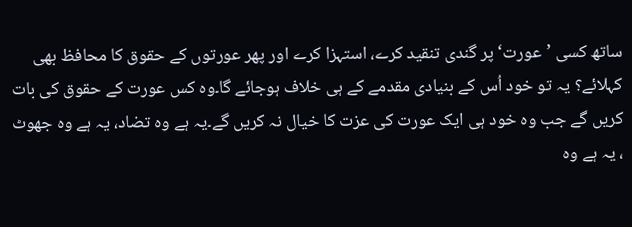ساتھ کسی ’عورت‘ پر گندی تنقید کرے، استہزا کرے اور پھر عورتوں کے حقوق کا محافظ بھی کہلائے؟ یہ تو خود اُس کے بنیادی مقدمے کے ہی خلاف ہوجائے گا۔وہ کس عورت کے حقوق کی بات کریں گے جب وہ خود ہی ایک عورت کی عزت کا خیال نہ کریں گے۔یہ ہے وہ تضاد، یہ ہے وہ جھوٹ ، یہ ہے وہ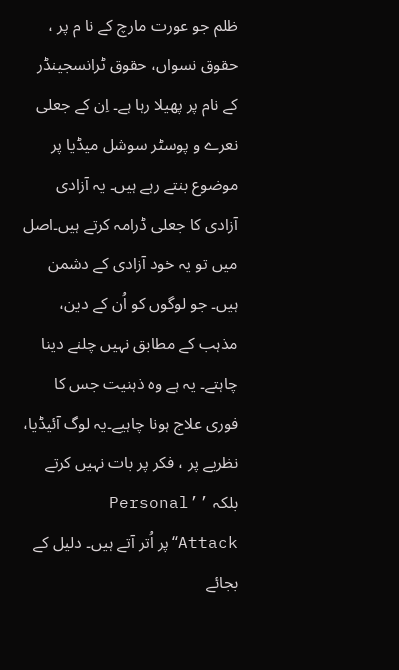ظلم جو عورت مارچ کے نا م پر ، حقوق نسواں، حقوق ٹرانسجینڈر کے نام پر پھیلا رہا ہے۔ اِن کے جعلی نعرے و پوسٹر سوشل میڈیا پر موضوع بنتے رہے ہیں۔ یہ آزادی آزادی کا جعلی ڈرامہ کرتے ہیں۔اصل میں تو یہ خود آزادی کے دشمن ہیں۔ جو لوگوں کو اُن کے دین، مذہب کے مطابق نہیں چلنے دینا چاہتے۔ یہ ہے وہ ذہنیت جس کا فوری علاج ہونا چاہیے۔یہ لوگ آئیڈیا، نظریے پر ، فکر پر بات نہیں کرتے بلکہ ’’Personal Attack‘‘پر اُتر آتے ہیں۔ دلیل کے بجائے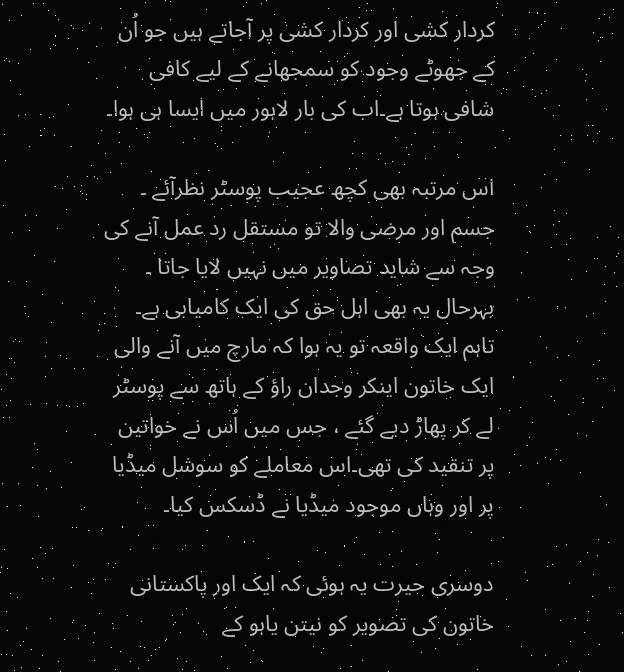کردار کشی اور کردار کشی پر آجاتے ہیں جو اُن کے جھوٹے وجود کو سمجھانے کے لیے کافی شافی ہوتا ہے۔اب کی بار لاہور میں ایسا ہی ہوا۔

اس مرتبہ بھی کچھ عجیب پوسٹر نظرآئے ۔ جسم اور مرضی والا تو مستقل رد عمل آنے کی وجہ سے شاید تصاویر میں نہیں لایا جاتا ۔ بہرحال یہ بھی اہل حق کی ایک کامیابی ہے۔ تاہم ایک واقعہ تو یہ ہوا کہ مارچ میں آنے والی ایک خاتون اینکر وجدان راؤ کے ہاتھ سے پوسٹر لے کر پھاڑ دیے گئے ، جس میں اُس نے خواتین پر تنقید کی تھی۔اس معاملے کو سوشل میڈیا پر اور وہاں موجود میڈیا نے ڈسکس کیا۔

دوسری حیرت یہ ہوئی کہ ایک اور پاکستانی خاتون کی تصویر کو نیتن یاہو کے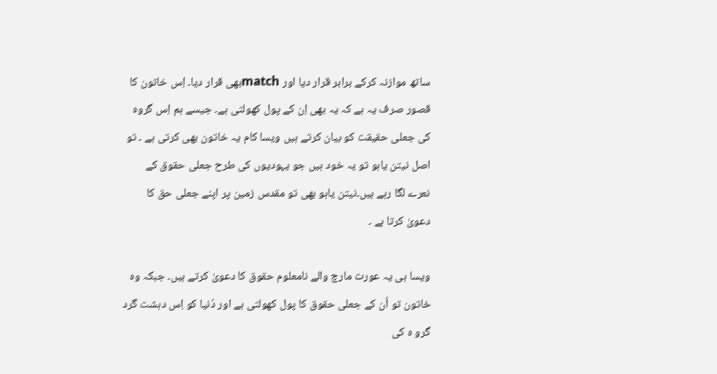ساتھ موازنہ کرکے برابر قرار دیا اور matchبھی قرار دیا۔ اِس خاتون کا قصور صرف یہ ہے کہ یہ بھی اِن کے پول کھولتی ہے۔ جیسے ہم اِس گروہ کی جعلی حقیقت کو بیان کرتے ہیں ویسا کام یہ خاتون بھی کرتی ہے ۔ تو اصل نیتن یاہو تو یہ خود ہیں جو یہودیوں کی طرح جعلی حقوق کے نعرے لگا رہے ہیں۔نیتن یاہو بھی تو مقدس زمین پر اپنے جعلی حق کا دعویٰ کرتا ہے ۔

ویسا ہی یہ عورت مارچ والے نامعلوم حقوق کا دعویٰ کرتے ہیں۔ جبکہ وہ خاتون تو اُن کے جعلی حقوق کا پول کھولتی ہے اور دُنیا کو اِس دہشت گرد گرو ہ کی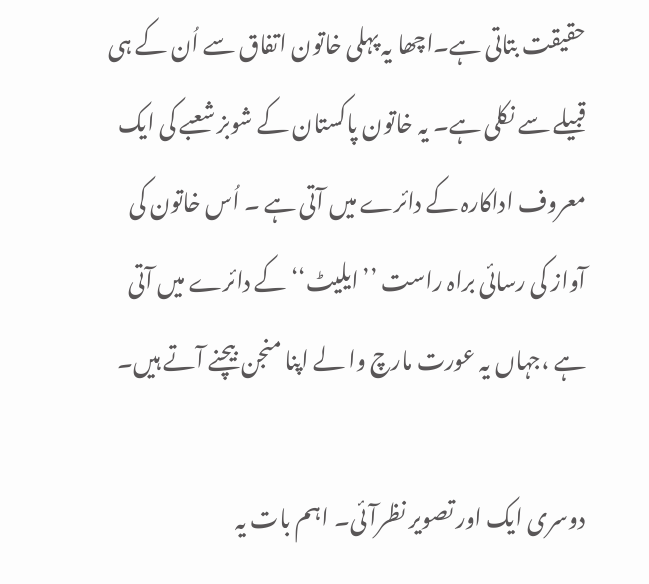حقیقت بتاتی ہے۔اچھا یہ پہلی خاتون اتفاق سے اُن کے ہی قبیلے سے نکلی ہے۔ یہ خاتون پاکستان کے شوبز شعبے کی ایک معروف اداکارہ کے دائرے میں آتی ہے ۔ اُس خاتون کی آواز کی رسائی براہ راست ’’ایلیٹ‘‘ کے دائرے میں آتی ہے ،جہاں یہ عورت مارچ وا لے اپنا منجن بیچنے آتے ہیں۔

دوسری ایک اور تصویر نظرآئی۔ اہم بات یہ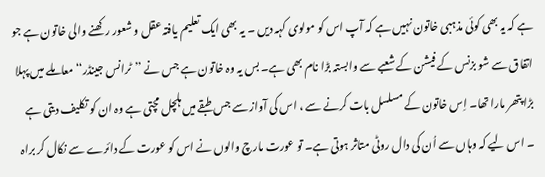ہے کہ یہ بھی کوئی مذہبی خاتون نہیں ہے کہ آپ اس کو مولوی کہہ دیں ۔ یہ بھی ایک تعلیم یافتہ عقل و شعور رکھنے والی خاتون ہے جو اتفاق سے شو بزنس کے فیشن کے شعبے سے وابستہ بڑا نام بھی ہے۔ بس یہ وہ خاتون ہے جس نے ’’ٹرانس جینڈر‘‘ معاملے میں پہلا بڑا پتھر مارا تھا۔ اِس خاتون کے مسلسل بات کرنے سے ، اس کی آواز سے جس طبقے میں ہلچل مچتی ہے وہ ان کو تکلیف دیتی ہے ۔ اس لیے کہ وہاں سے اُن کی دال روٹی متاثر ہوتی ہے۔ تو عورت مارچ والوں نے اس کو عورت کے دائرے سے نکال کر براہ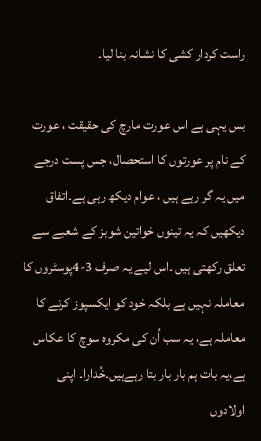راست کردار کشی کا نشانہ بنا لیا۔

بس یہی ہے اس عورت مارچ کی حقیقت ، عورت کے نام پر عورتوں کا استحصال، جس پست درجے میں یہ گر رہے ہیں ، عوام دیکھ رہی ہے۔اتفاق دیکھیں کہ یہ تینوں خواتین شوبز کے شعبے سے تعلق رکھتی ہیں ۔اس لیے یہ صرف 3-4پوسٹروں کا معاملہ نہیں ہے بلکہ خود کو ایکسپوز کرنے کا معاملہ ہے، یہ سب اُن کی مکروہ سوچ کا عکاس ہے،یہ بات ہم بار بار بتا رہےہیں۔خُدارا۔ اپنی اولادوں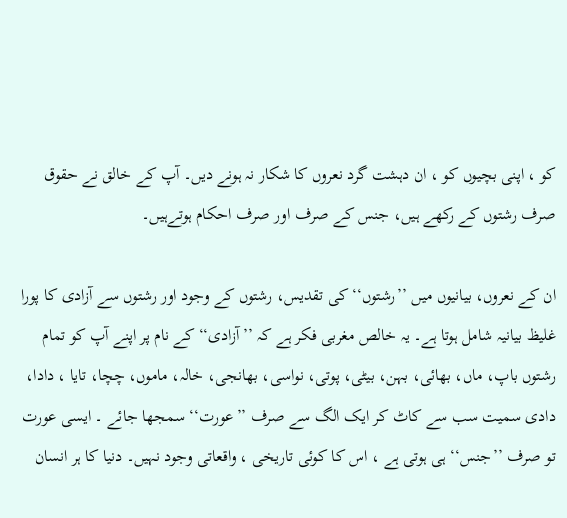کو ، اپنی بچیوں کو ، ان دہشت گرد نعروں کا شکار نہ ہونے دیں۔ آپ کے خالق نے حقوق صرف رشتوں کے رکھے ہیں، جنس کے صرف اور صرف احکام ہوتےہیں۔

ان کے نعروں، بیانیوں میں ’’رشتوں‘‘ کی تقدیس، رشتوں کے وجود اور رشتوں سے آزادی کا پورا غلیظ بیانیہ شامل ہوتا ہے۔ یہ خالص مغربی فکر ہے کہ ’’آزادی‘‘ کے نام پر اپنے آپ کو تمام رشتوں باپ، ماں، بھائی، بہن، بیٹی، پوتی، نواسی، بھانجی، خالہ، ماموں، چچا، تایا ، دادا، دادی سمیت سب سے کاٹ کر ایک الگ سے صرف ’’عورت‘‘ سمجھا جائے ۔ ایسی عورت تو صرف ’’جنس‘‘ ہی ہوتی ہے ، اس کا کوئی تاریخی ، واقعاتی وجود نہیں۔ دنیا کا ہر انسان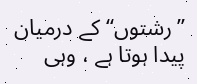’’رشتوں‘‘کے درمیان پیدا ہوتا ہے ، وہی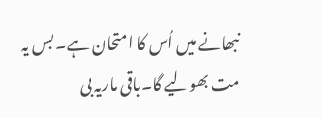نبھانے میں اُس کا امتحان ہے۔ بس یہ مت بھولیے گا۔باقی ماریہ بی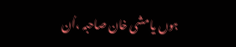ہوں یا مشی خان صاحبہ ،اُن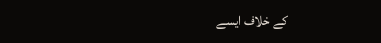کے خلاف ایسے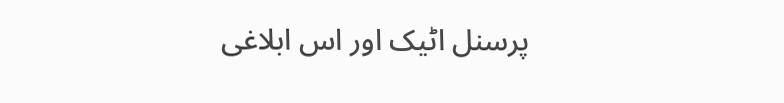پرسنل اٹیک اور اس ابلاغی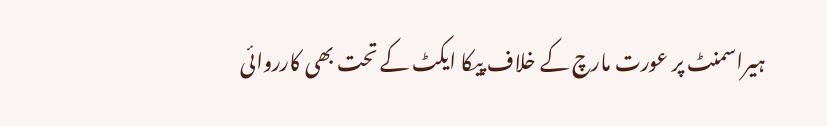ہیراسمنٹ پر عورت مارچ کے خلاف پیکا ایکٹ کے تحت بھی کارروائی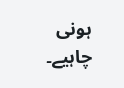ہونی چاہیے۔